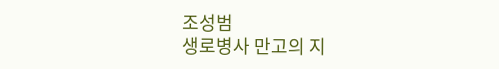조성범
생로병사 만고의 지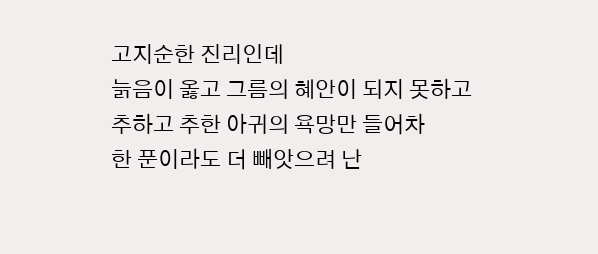고지순한 진리인데
늙음이 옳고 그름의 혜안이 되지 못하고
추하고 추한 아귀의 욕망만 들어차
한 푼이라도 더 빼앗으려 난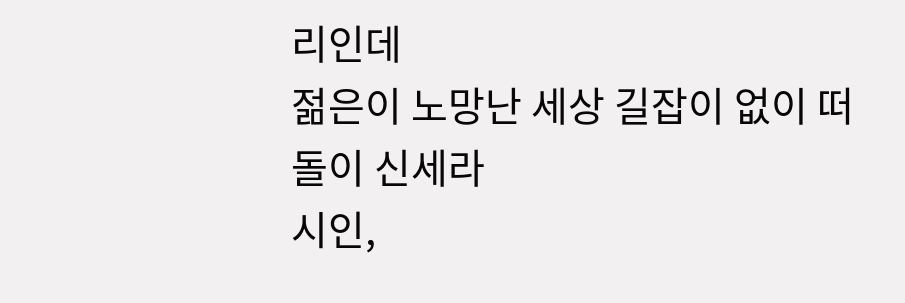리인데
젊은이 노망난 세상 길잡이 없이 떠돌이 신세라
시인,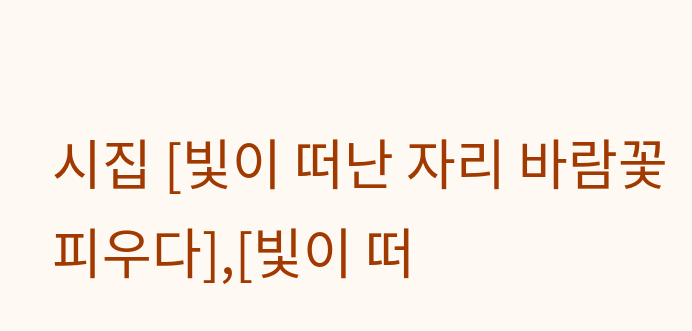시집 [빛이 떠난 자리 바람꽃 피우다],[빛이 떠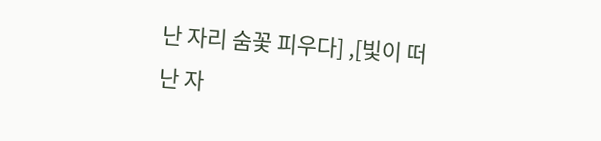난 자리 숨꽃 피우다] ,[빛이 떠난 자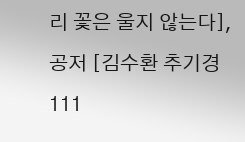리 꽃은 울지 않는다], 공저 [김수환 추기경 111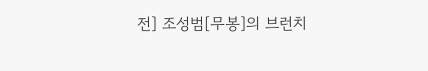전] 조성범[무봉]의 브런치